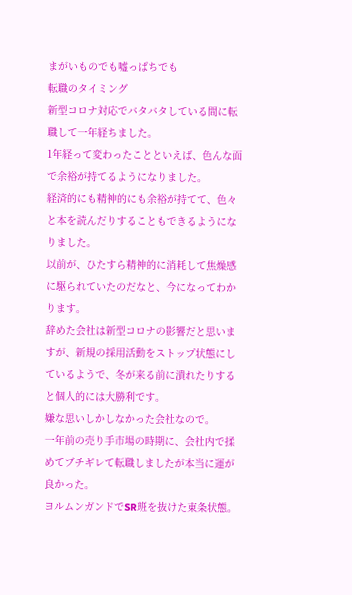まがいものでも嘘っぱちでも
転職のタイミング
新型コロナ対応でバタバタしている間に転職して一年経ちました。
1年経って変わったことといえば、色んな面で余裕が持てるようになりました。
経済的にも精神的にも余裕が持てて、色々と本を読んだりすることもできるようになりました。
以前が、ひたすら精神的に消耗して焦燥感に駆られていたのだなと、今になってわかります。
辞めた会社は新型コロナの影響だと思いますが、新規の採用活動をストップ状態にしているようで、冬が来る前に潰れたりすると個人的には大勝利です。
嫌な思いしかしなかった会社なので。
一年前の売り手市場の時期に、会社内で揉めてブチギレて転職しましたが本当に運が良かった。
ヨルムンガンドでSR班を抜けた東条状態。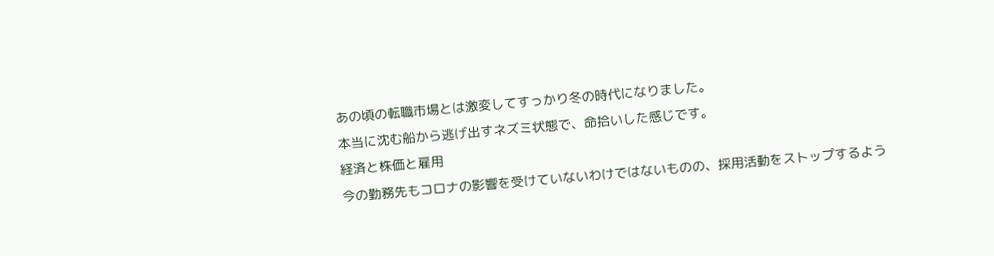あの頃の転職市場とは激変してすっかり冬の時代になりました。
本当に沈む船から逃げ出すネズミ状態で、命拾いした感じです。
経済と株価と雇用
今の勤務先もコロナの影響を受けていないわけではないものの、採用活動をストップするよう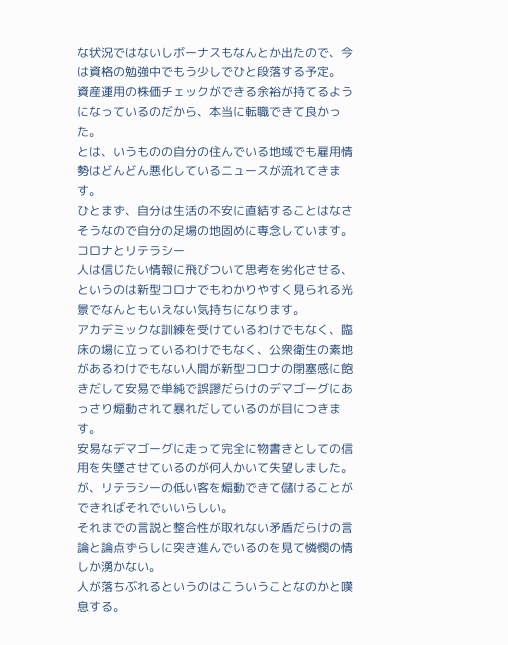な状況ではないしボーナスもなんとか出たので、今は資格の勉強中でもう少しでひと段落する予定。
資産運用の株価チェックができる余裕が持てるようになっているのだから、本当に転職できて良かった。
とは、いうものの自分の住んでいる地域でも雇用情勢はどんどん悪化しているニュースが流れてきます。
ひとまず、自分は生活の不安に直結することはなさそうなので自分の足場の地固めに専念しています。
コロナとリテラシー
人は信じたい情報に飛びついて思考を劣化させる、というのは新型コロナでもわかりやすく見られる光景でなんともいえない気持ちになります。
アカデミックな訓練を受けているわけでもなく、臨床の場に立っているわけでもなく、公衆衛生の素地があるわけでもない人間が新型コロナの閉塞感に飽きだして安易で単純で誤謬だらけのデマゴーグにあっさり煽動されて暴れだしているのが目につきます。
安易なデマゴーグに走って完全に物書きとしての信用を失墜させているのが何人かいて失望しました。
が、リテラシーの低い客を煽動できて儲けることができればそれでいいらしい。
それまでの言説と整合性が取れない矛盾だらけの言論と論点ずらしに突き進んでいるのを見て憐憫の情しか湧かない。
人が落ちぶれるというのはこういうことなのかと嘆息する。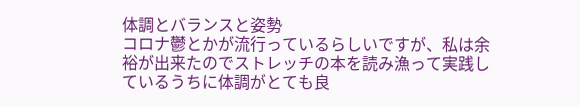体調とバランスと姿勢
コロナ鬱とかが流行っているらしいですが、私は余裕が出来たのでストレッチの本を読み漁って実践しているうちに体調がとても良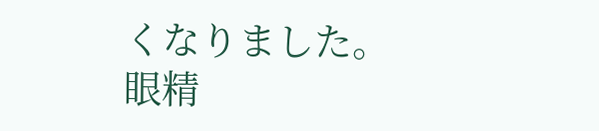くなりました。
眼精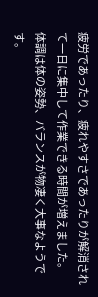疲労であったり、疲れやすさであったりが解消されて一日に集中して作業できる時間が増えました。
体調は体の姿勢、バランスが物凄く大事なようです。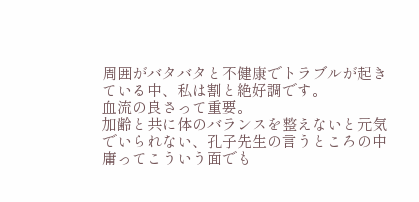周囲がバタバタと不健康でトラブルが起きている中、私は割と絶好調です。
血流の良さって重要。
加齢と共に体のバランスを整えないと元気でいられない、孔子先生の言うところの中庸ってこういう面でも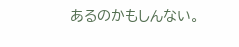あるのかもしんない。